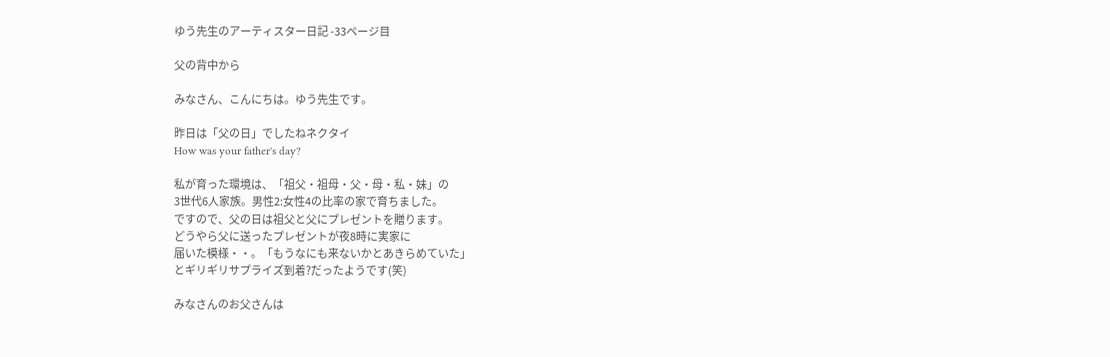ゆう先生のアーティスター日記 -33ページ目

父の背中から

みなさん、こんにちは。ゆう先生です。

昨日は「父の日」でしたねネクタイ
How was your father's day?

私が育った環境は、「祖父・祖母・父・母・私・妹」の
3世代6人家族。男性2:女性4の比率の家で育ちました。
ですので、父の日は祖父と父にプレゼントを贈ります。
どうやら父に送ったプレゼントが夜8時に実家に
届いた模様・・。「もうなにも来ないかとあきらめていた」
とギリギリサプライズ到着?だったようです(笑)

みなさんのお父さんは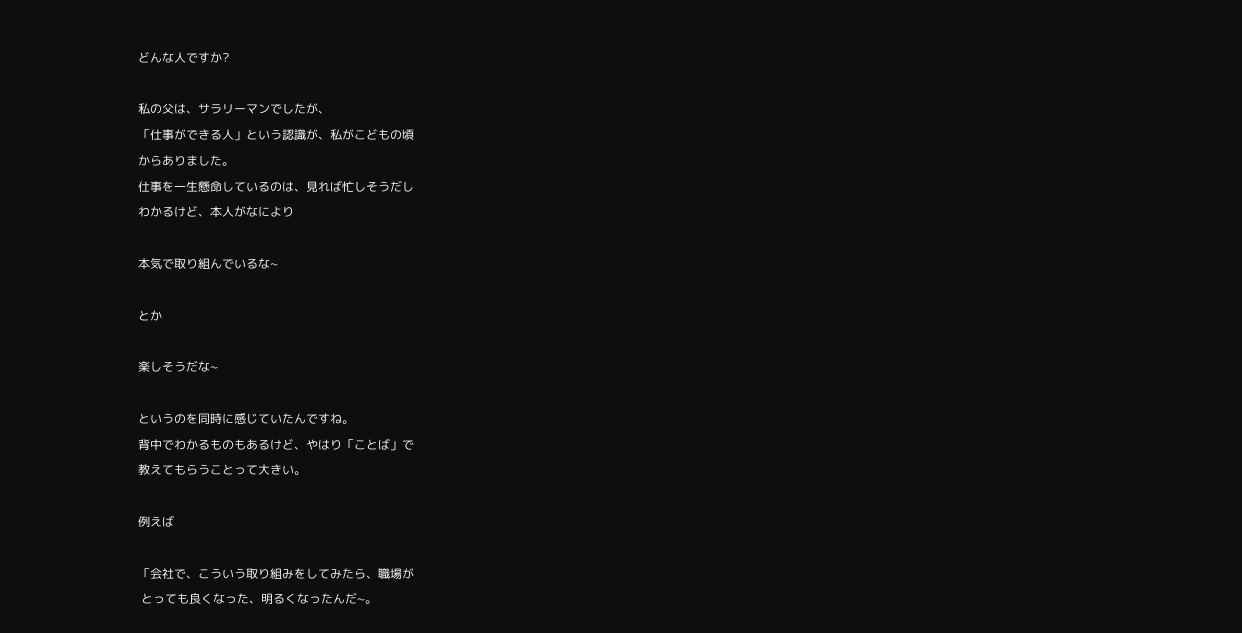どんな人ですか?

私の父は、サラリーマンでしたが、
「仕事ができる人」という認識が、私がこどもの頃
からありました。
仕事を一生懸命しているのは、見れば忙しそうだし
わかるけど、本人がなにより

本気で取り組んでいるな~

とか

楽しそうだな~

というのを同時に感じていたんですね。
背中でわかるものもあるけど、やはり「ことば」で
教えてもらうことって大きい。

例えば

「会社で、こういう取り組みをしてみたら、職場が
 とっても良くなった、明るくなったんだ~。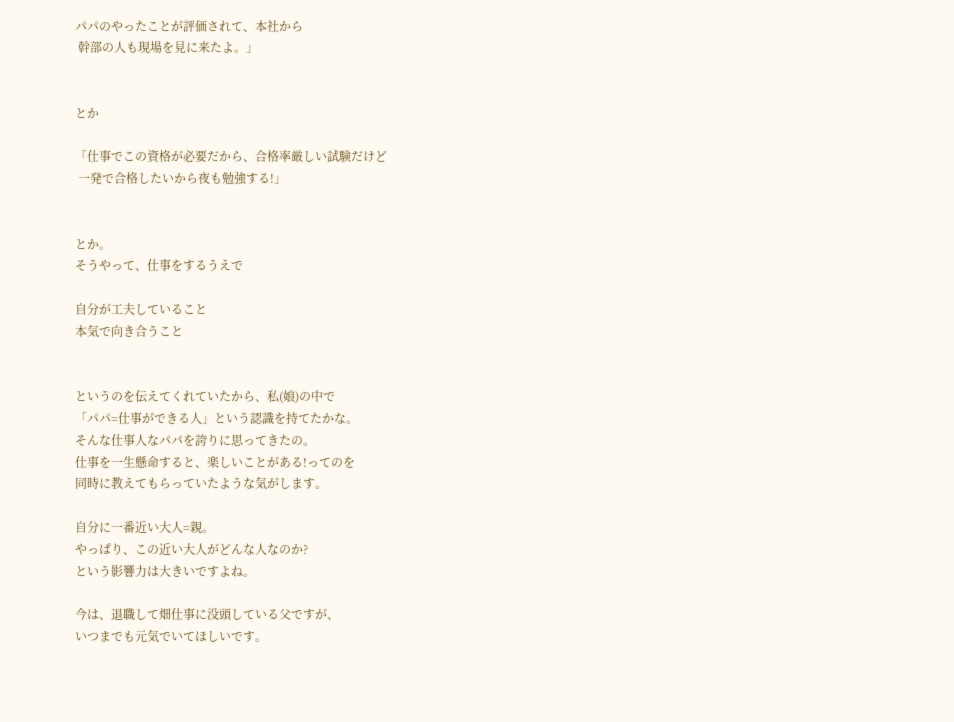パパのやったことが評価されて、本社から
 幹部の人も現場を見に来たよ。」


とか

「仕事でこの資格が必要だから、合格率厳しい試験だけど
 一発で合格したいから夜も勉強する!」


とか。
そうやって、仕事をするうえで

自分が工夫していること
本気で向き合うこと


というのを伝えてくれていたから、私(娘)の中で
「パパ=仕事ができる人」という認識を持てたかな。
そんな仕事人なパパを誇りに思ってきたの。
仕事を一生懸命すると、楽しいことがある!ってのを
同時に教えてもらっていたような気がします。

自分に一番近い大人=親。
やっぱり、この近い大人がどんな人なのか?
という影響力は大きいですよね。

今は、退職して畑仕事に没頭している父ですが、
いつまでも元気でいてほしいです。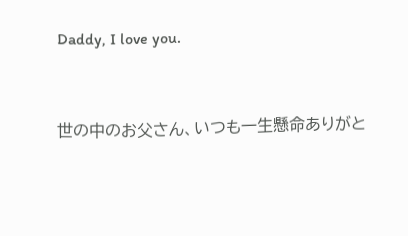Daddy, I love you.



世の中のお父さん、いつも一生懸命ありがと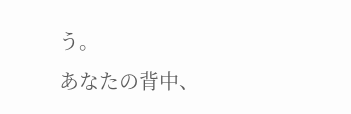う。
あなたの背中、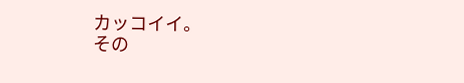カッコイイ。
その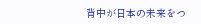背中が日本の未来をつ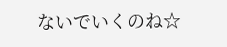ないでいくのね☆